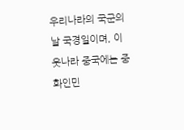우리나라의 국군의 날 국경일이며, 이웃나라 중국에는 중화인민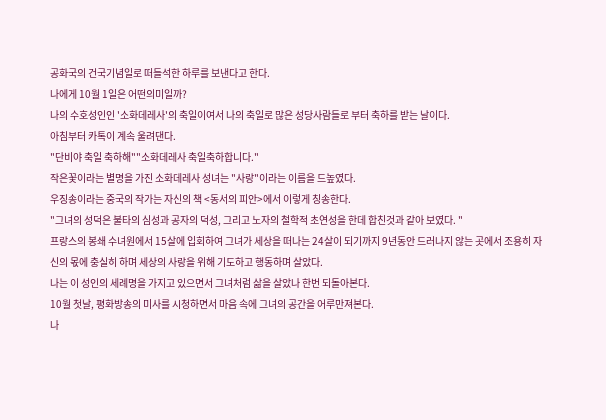공화국의 건국기념일로 떠들석한 하루를 보낸다고 한다.
나에게 10월 1일은 어떤의미일까?
나의 수호성인인 '소화데레사'의 축일이여서 나의 축일로 많은 성당사람들로 부터 축하를 받는 날이다.
아침부터 카톡이 계속 울려댄다.
"단비야 축일 축하해""소화데레사 축일축하합니다."
작은꽃이라는 별명을 가진 소화데레사 성녀는 "사랑"이라는 이름을 드높였다.
우징송이라는 중국의 작가는 자신의 책 <동서의 피안>에서 이렇게 칭송한다.
"그녀의 성덕은 불타의 심성과 공자의 덕성, 그리고 노자의 철학적 초연성을 한데 합친것과 같아 보였다. "
프랑스의 봉쇄 수녀원에서 15살에 입회하여 그녀가 세상을 떠나는 24살이 되기까지 9년동안 드러나지 않는 곳에서 조용히 자신의 몫에 충실히 하며 세상의 사랑을 위해 기도하고 행동하며 살았다.
나는 이 성인의 세례명을 가지고 있으면서 그녀처럼 삶을 살았나 한번 되돌아본다.
10월 첫날, 평화방송의 미사를 시청하면서 마음 속에 그녀의 공간을 어루만져본다.
나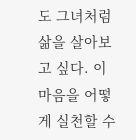도 그녀처럼 삶을 살아보고 싶다. 이 마음을 어떻게 실천할 수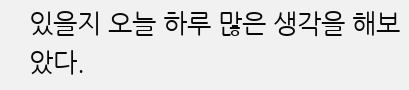있을지 오늘 하루 많은 생각을 해보았다.